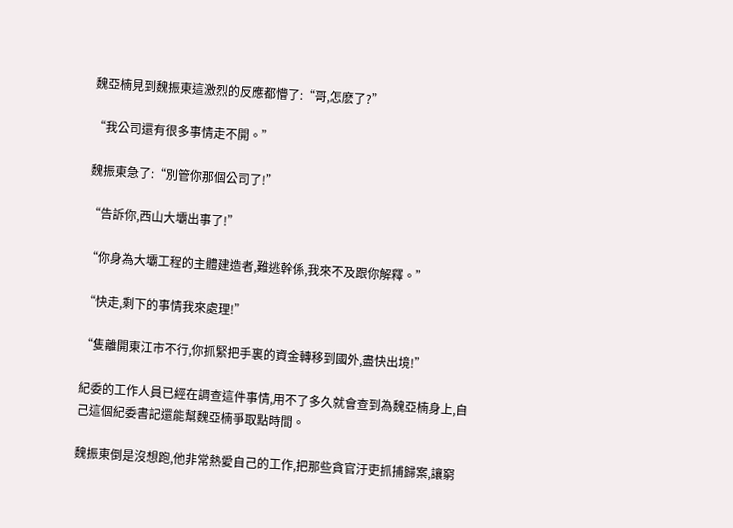魏亞楠見到魏振東這激烈的反應都懵了:“哥,怎麽了?”

“我公司還有很多事情走不開。”

魏振東急了:“別管你那個公司了!”

“告訴你,西山大壩出事了!”

“你身為大壩工程的主體建造者,難逃幹係,我來不及跟你解釋。”

“快走,剩下的事情我來處理!”

“隻離開東江市不行,你抓緊把手裏的資金轉移到國外,盡快出境!”

紀委的工作人員已經在調查這件事情,用不了多久就會查到為魏亞楠身上,自己這個紀委書記還能幫魏亞楠爭取點時間。

魏振東倒是沒想跑,他非常熱愛自己的工作,把那些貪官汙吏抓捕歸案,讓窮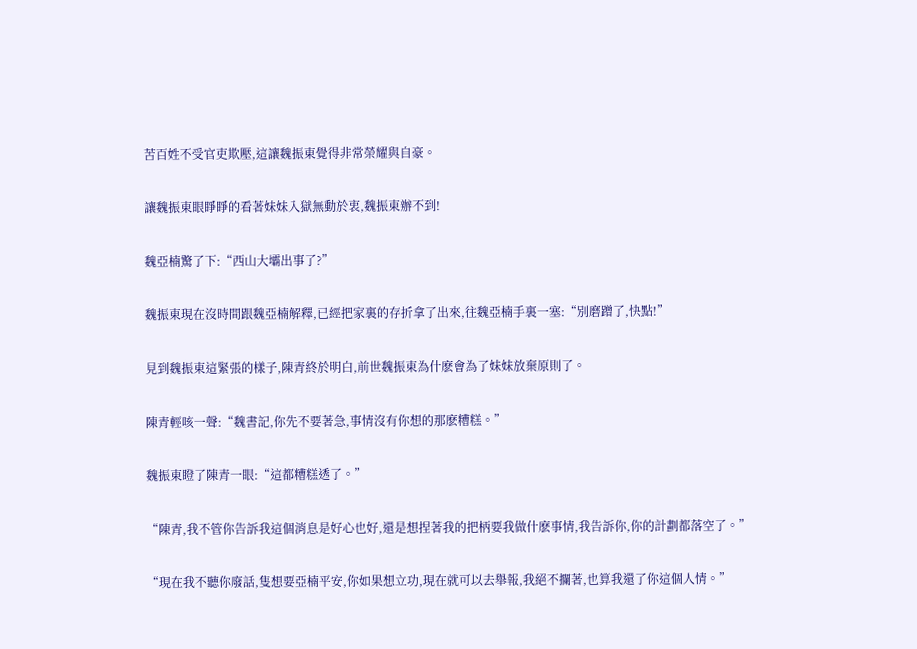苦百姓不受官吏欺壓,這讓魏振東覺得非常榮耀與自豪。

讓魏振東眼睜睜的看著妹妹入獄無動於衷,魏振東辦不到!

魏亞楠驚了下:“西山大壩出事了?”

魏振東現在沒時間跟魏亞楠解釋,已經把家裏的存折拿了出來,往魏亞楠手裏一塞:“別磨蹭了,快點!”

見到魏振東這緊張的樣子,陳青終於明白,前世魏振東為什麽會為了妹妹放棄原則了。

陳青輕咳一聲:“魏書記,你先不要著急,事情沒有你想的那麽糟糕。”

魏振東瞪了陳青一眼:“這都糟糕透了。”

“陳青,我不管你告訴我這個消息是好心也好,還是想捏著我的把柄要我做什麽事情,我告訴你,你的計劃都落空了。”

“現在我不聽你廢話,隻想要亞楠平安,你如果想立功,現在就可以去舉報,我絕不攔著,也算我還了你這個人情。”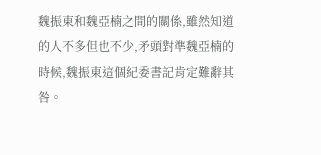魏振東和魏亞楠之間的關係,雖然知道的人不多但也不少,矛頭對準魏亞楠的時候,魏振東這個紀委書記肯定難辭其咎。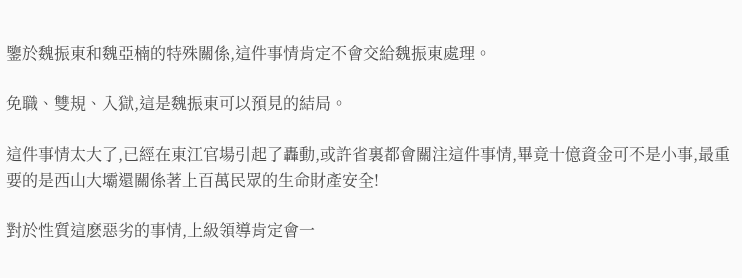鑒於魏振東和魏亞楠的特殊關係,這件事情肯定不會交給魏振東處理。

免職、雙規、入獄,這是魏振東可以預見的結局。

這件事情太大了,已經在東江官場引起了轟動,或許省裏都會關注這件事情,畢竟十億資金可不是小事,最重要的是西山大壩還關係著上百萬民眾的生命財產安全!

對於性質這麽惡劣的事情,上級領導肯定會一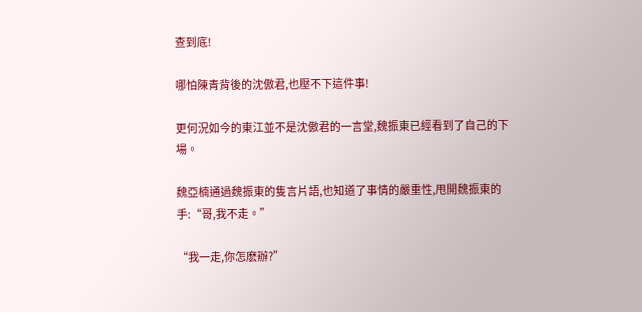查到底!

哪怕陳青背後的沈傲君,也壓不下這件事!

更何況如今的東江並不是沈傲君的一言堂,魏振東已經看到了自己的下場。

魏亞楠通過魏振東的隻言片語,也知道了事情的嚴重性,甩開魏振東的手:“哥,我不走。”

“我一走,你怎麽辦?”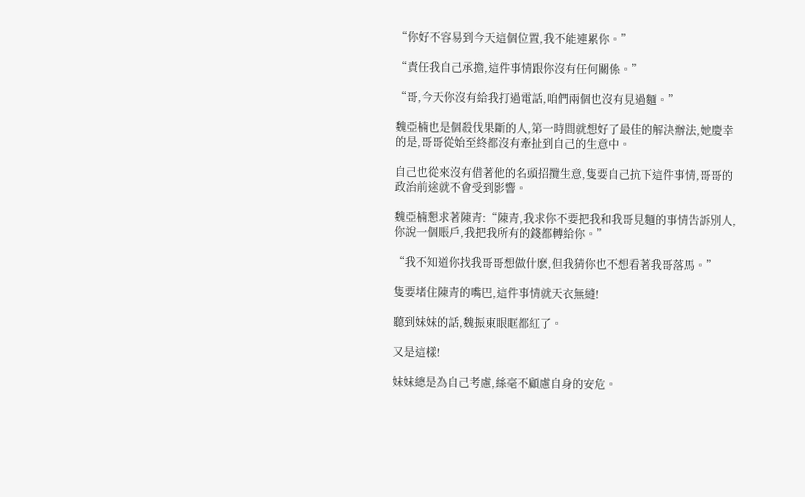“你好不容易到今天這個位置,我不能連累你。”

“責任我自己承擔,這件事情跟你沒有任何關係。”

“哥,今天你沒有給我打過電話,咱們兩個也沒有見過麵。”

魏亞楠也是個殺伐果斷的人,第一時間就想好了最佳的解決辦法,她慶幸的是,哥哥從始至終都沒有牽扯到自己的生意中。

自己也從來沒有借著他的名頭招攬生意,隻要自己抗下這件事情,哥哥的政治前途就不會受到影響。

魏亞楠懇求著陳青:“陳青,我求你不要把我和我哥見麵的事情告訴別人,你說一個賬戶,我把我所有的錢都轉給你。”

“我不知道你找我哥哥想做什麽,但我猜你也不想看著我哥落馬。”

隻要堵住陳青的嘴巴,這件事情就天衣無縫!

聽到妹妹的話,魏振東眼眶都紅了。

又是這樣!

妹妹總是為自己考慮,絲毫不顧慮自身的安危。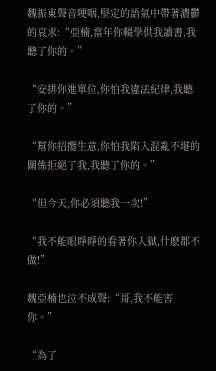魏振東聲音哽咽,堅定的語氣中帶著濃鬱的哀求:“亞楠,當年你輟學供我讀書,我聽了你的。”

“安排你進單位,你怕我違法紀律,我聽了你的。”

“幫你招攬生意,你怕我陷入混亂不堪的關係拒絕了我,我聽了你的。”

“但今天,你必須聽我一次!”

“我不能眼睜睜的看著你入獄,什麽都不做!”

魏亞楠也泣不成聲:“哥,我不能害你。”

“為了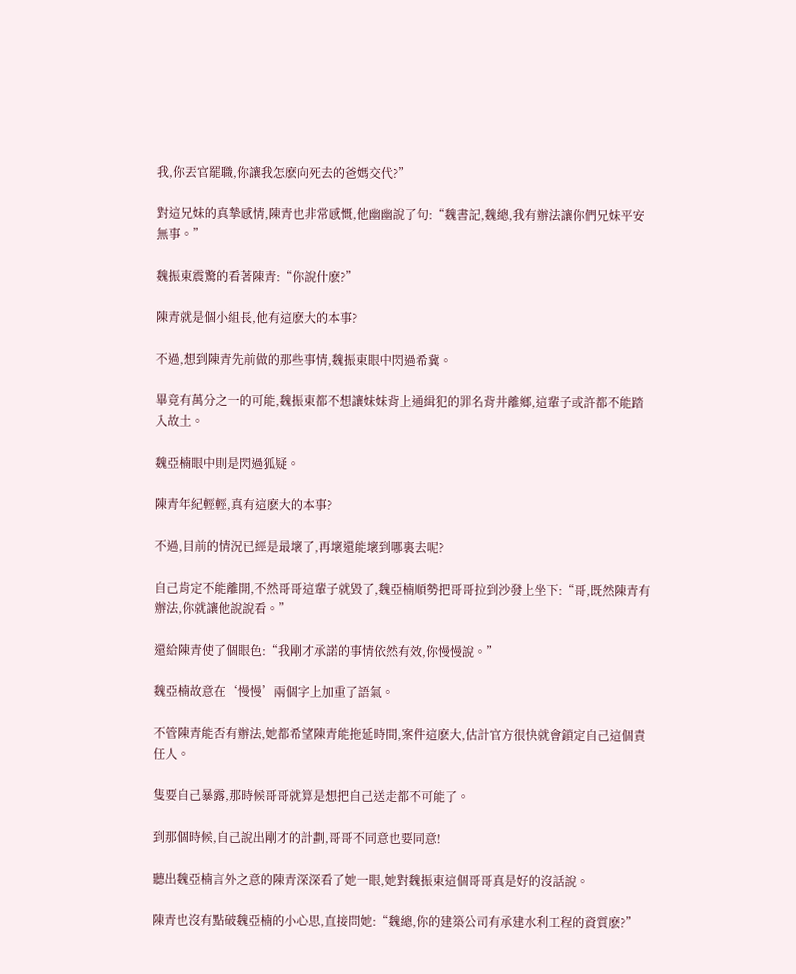我,你丟官罷職,你讓我怎麽向死去的爸媽交代?”

對這兄妹的真摯感情,陳青也非常感慨,他幽幽說了句:“魏書記,魏總,我有辦法讓你們兄妹平安無事。”

魏振東震驚的看著陳青:“你說什麽?”

陳青就是個小組長,他有這麽大的本事?

不過,想到陳青先前做的那些事情,魏振東眼中閃過希冀。

畢竟有萬分之一的可能,魏振東都不想讓妹妹背上通緝犯的罪名背井離鄉,這輩子或許都不能踏入故土。

魏亞楠眼中則是閃過狐疑。

陳青年紀輕輕,真有這麽大的本事?

不過,目前的情況已經是最壞了,再壞還能壞到哪裏去呢?

自己肯定不能離開,不然哥哥這輩子就毀了,魏亞楠順勢把哥哥拉到沙發上坐下:“哥,既然陳青有辦法,你就讓他說說看。”

還給陳青使了個眼色:“我剛才承諾的事情依然有效,你慢慢說。”

魏亞楠故意在‘慢慢’兩個字上加重了語氣。

不管陳青能否有辦法,她都希望陳青能拖延時間,案件這麽大,估計官方很快就會鎖定自己這個責任人。

隻要自己暴露,那時候哥哥就算是想把自己送走都不可能了。

到那個時候,自己說出剛才的計劃,哥哥不同意也要同意!

聽出魏亞楠言外之意的陳青深深看了她一眼,她對魏振東這個哥哥真是好的沒話說。

陳青也沒有點破魏亞楠的小心思,直接問她:“魏總,你的建築公司有承建水利工程的資質麽?”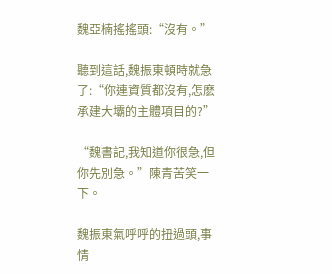魏亞楠搖搖頭:“沒有。”

聽到這話,魏振東頓時就急了:“你連資質都沒有,怎麽承建大壩的主體項目的?”

“魏書記,我知道你很急,但你先別急。”陳青苦笑一下。

魏振東氣呼呼的扭過頭,事情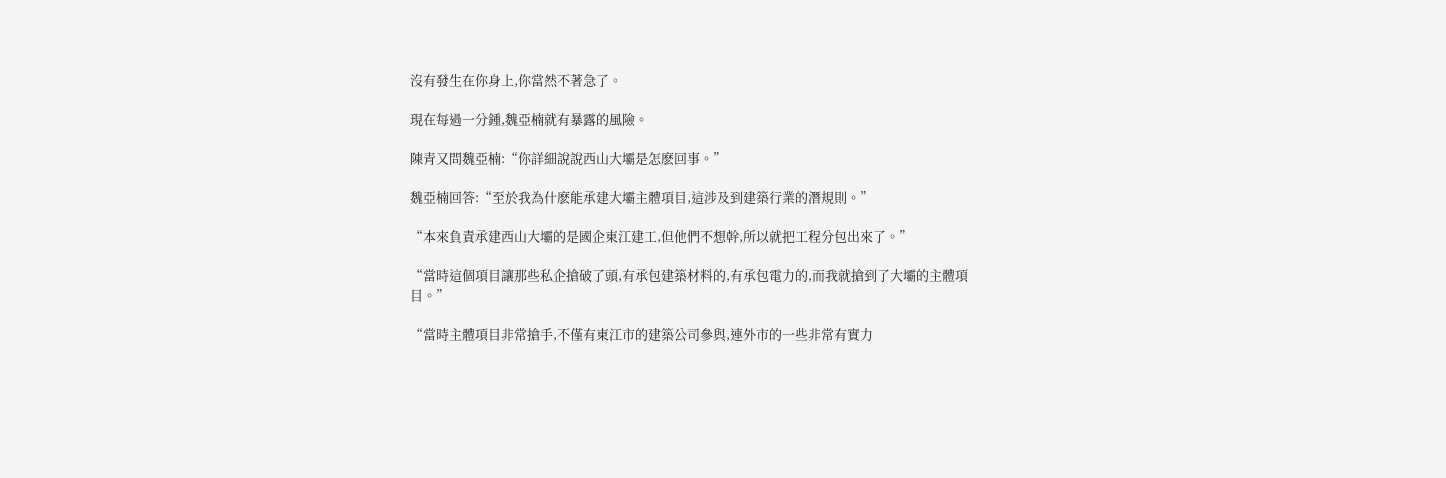沒有發生在你身上,你當然不著急了。

現在每過一分鍾,魏亞楠就有暴露的風險。

陳青又問魏亞楠:“你詳細說說西山大壩是怎麽回事。”

魏亞楠回答:“至於我為什麽能承建大壩主體項目,這涉及到建築行業的潛規則。”

“本來負責承建西山大壩的是國企東江建工,但他們不想幹,所以就把工程分包出來了。”

“當時這個項目讓那些私企搶破了頭,有承包建築材料的,有承包電力的,而我就搶到了大壩的主體項目。”

“當時主體項目非常搶手,不僅有東江市的建築公司參與,連外市的一些非常有實力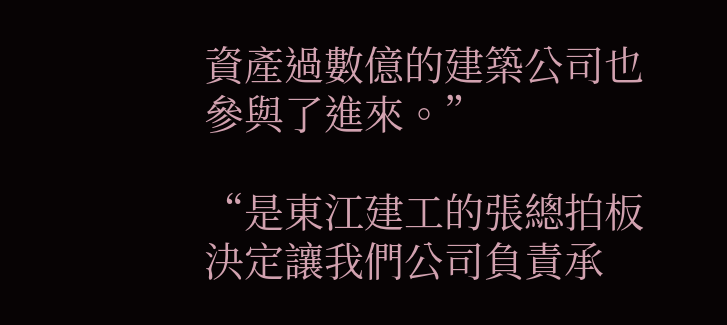資產過數億的建築公司也參與了進來。”

“是東江建工的張總拍板決定讓我們公司負責承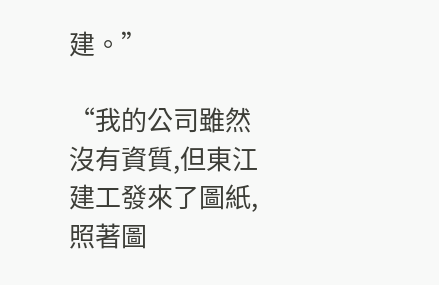建。”

“我的公司雖然沒有資質,但東江建工發來了圖紙,照著圖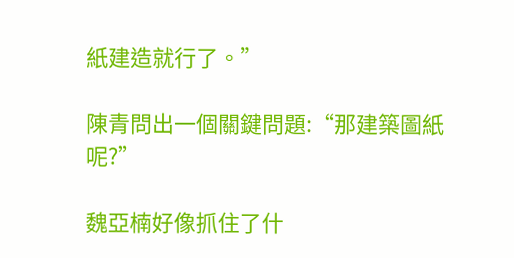紙建造就行了。”

陳青問出一個關鍵問題:“那建築圖紙呢?”

魏亞楠好像抓住了什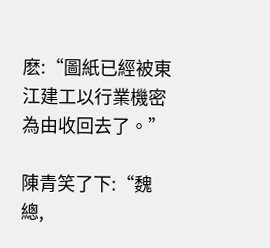麽:“圖紙已經被東江建工以行業機密為由收回去了。”

陳青笑了下:“魏總,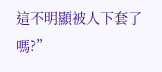這不明顯被人下套了嗎?”